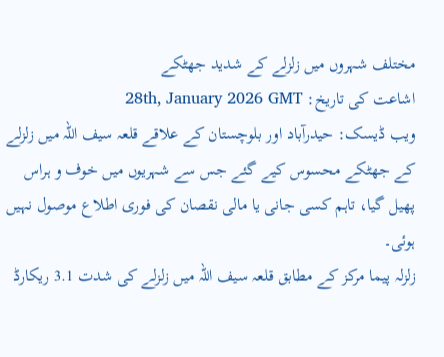مختلف شہروں میں زلزلے کے شدید جھٹکے
اشاعت کی تاریخ: 28th, January 2026 GMT
ویب ڈیسک: حیدرآباد اور بلوچستان کے علاقے قلعہ سیف اللہ میں زلزلے کے جھٹکے محسوس کیے گئے جس سے شہریوں میں خوف و ہراس پھیل گیا، تاہم کسی جانی یا مالی نقصان کی فوری اطلاع موصول نہیں ہوئی۔
زلزلہ پیما مرکز کے مطابق قلعہ سیف اللہ میں زلزلے کی شدت 3.1 ریکارڈ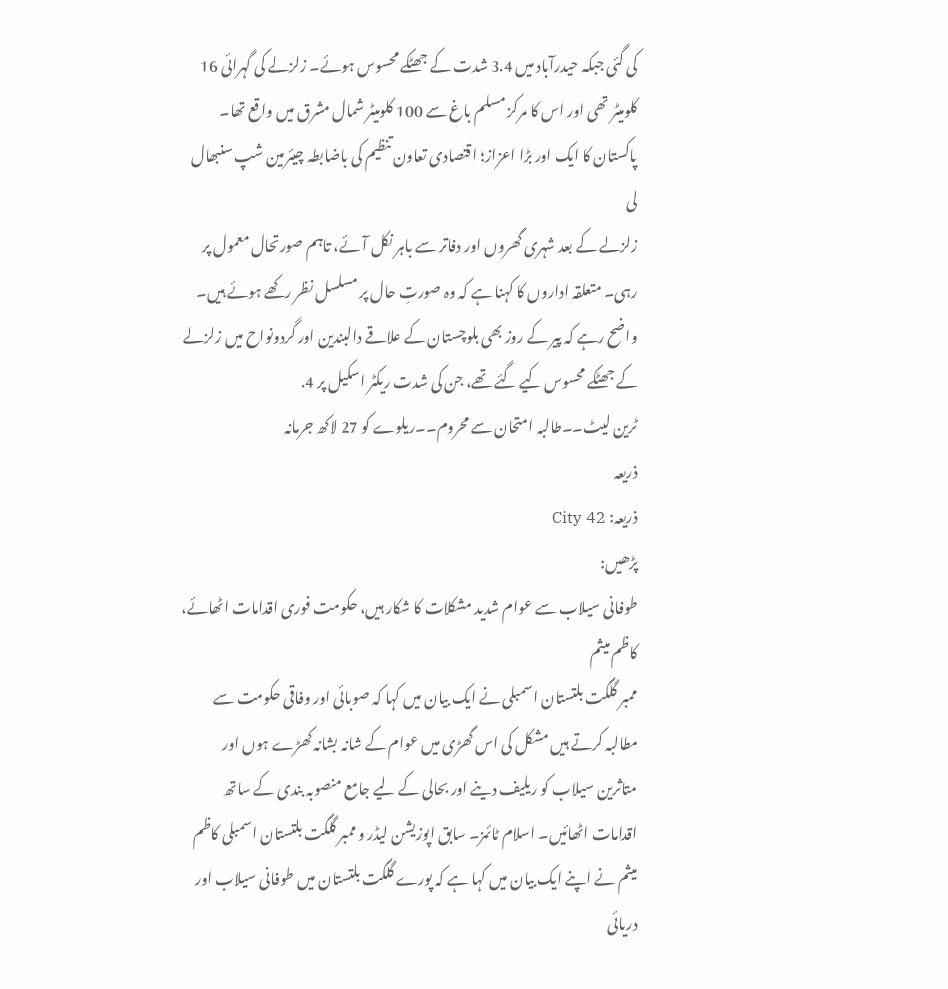کی گئی جبکہ حیدرآباد میں 3.4 شدت کے جھٹکے محسوس ہوئے۔ زلزلے کی گہرائی 16 کلومیٹر تھی اور اس کا مرکز مسلم باغ سے 100 کلومیٹر شمال مشرق میں واقع تھا۔
پاکستان کا ایک اور بڑا اعزاز؛ اقتصادی تعاون تنظیم کی باضابطہ چیئرمین شپ سنبھال لی
زلزلے کے بعد شہری گھروں اور دفاتر سے باہر نکل آئے، تاہم صورتحال معمول پر رہی۔ متعلقہ اداروں کا کہنا ہے کہ وہ صورتِ حال پر مسلسل نظر رکھے ہوئے ہیں۔
واضح رہے کہ پیر کے روز بھی بلوچستان کے علاقے دالبندین اور گردونواح میں زلزلے کے جھٹکے محسوس کیے گئے تھے، جن کی شدت ریکٹر اسکیل پر 4.
ٹرین لیٹ۔۔طالبہ امتحان سے محروم۔۔ریلوے کو 27 لاکھ جرمانہ
ذریعہ
ذریعہ: City 42
پڑھیں:
طوفانی سیلاب سے عوام شدید مشکلات کا شکار ہیں، حکومت فوری اقدامات اٹھائے، کاظم میثم
ممبر گلگت بلتستان اسمبلی نے ایک بیان میں کہا کہ صوبائی اور وفاقی حکومت سے مطالبہ کرتے ہیں مشکل کی اس گھڑی میں عوام کے شانہ بشانہ کھڑے ہوں اور متاثرین سیلاب کو ریلیف دینے اور بحالی کے لیے جامع منصوبہ بندی کے ساتھ اقدامات اٹھائیں۔ اسلام ٹائمز۔ سابق اپوزیشن لیڈر و ممبر گلگت بلتستان اسمبلی کاظم میثم نے اپنے ایک بیان میں کہا ہے کہ پورے گلگت بلتستان میں طوفانی سیلاب اور دریائی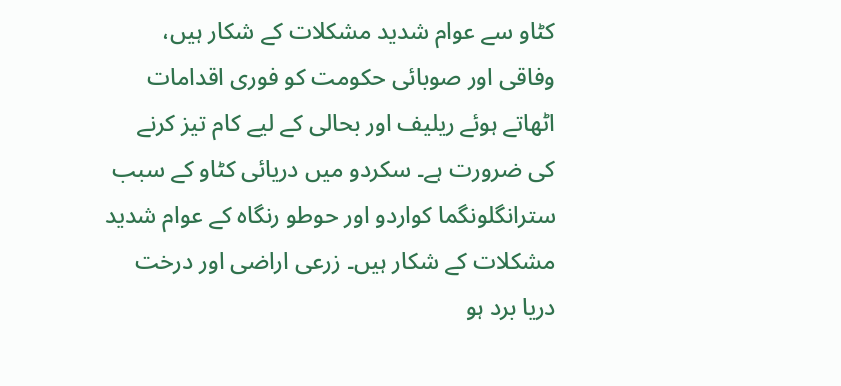کٹاو سے عوام شدید مشکلات کے شکار ہیں، وفاقی اور صوبائی حکومت کو فوری اقدامات اٹھاتے ہوئے ریلیف اور بحالی کے لیے کام تیز کرنے کی ضرورت ہے۔ سکردو میں دریائی کٹاو کے سبب سترانگلونگما کواردو اور حوطو رنگاہ کے عوام شدید مشکلات کے شکار ہیں۔ زرعی اراضی اور درخت دریا برد ہو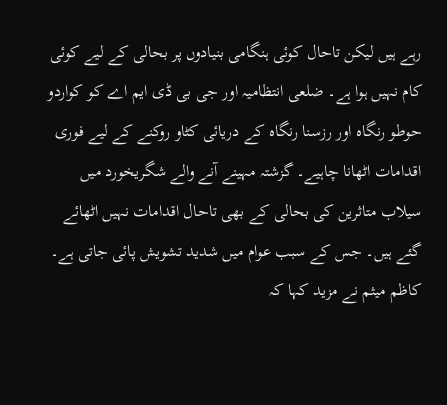رہے ہیں لیکن تاحال کوئی ہنگامی بنیادوں پر بحالی کے لیے کوئی کام نہیں ہوا ہے۔ ضلعی انتظامیہ اور جی بی ڈی ایم اے کو کواردو حوطو رنگاہ اور رزسنا رنگاہ کے دریائی کٹاو روکنے کے لیے فوری اقدامات اٹھانا چاہیے۔ گزشتہ مہینے آنے والے شگریخورد میں سیلاب متاثرین کی بحالی کے بھی تاحال اقدامات نہیں اٹھائے گئے ہیں۔ جس کے سبب عوام میں شدید تشویش پائی جاتی ہے۔ کاظم میثم نے مزید کہا کہ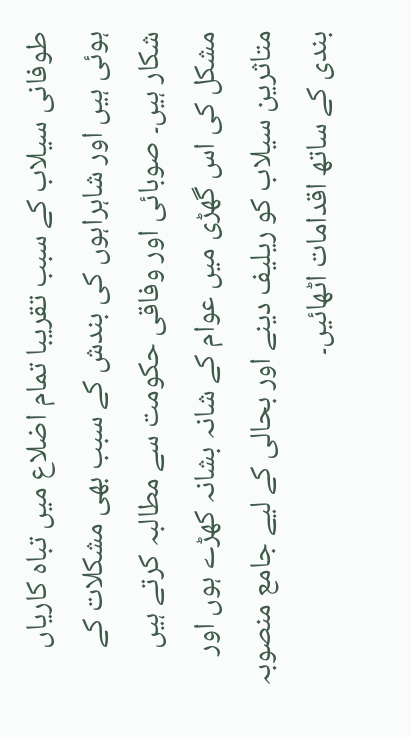طوفانی سیلاب کے سبب تقریبا تمام اضلاع میں تباہ کاریاں ہوئی ہیں اور شاہراہوں کی بندش کے سبب بھی مشکلات کے شکار ہیں۔ صوبائی اور وفاقی حکومت سے مطالبہ کرتے ہیں مشکل کی اس گھڑی میں عوام کے شانہ بشانہ کھڑے ہوں اور متاثرین سیلاب کو ریلیف دینے اور بحالی کے لیے جامع منصوبہ بندی کے ساتھ اقدامات اٹھائیں۔